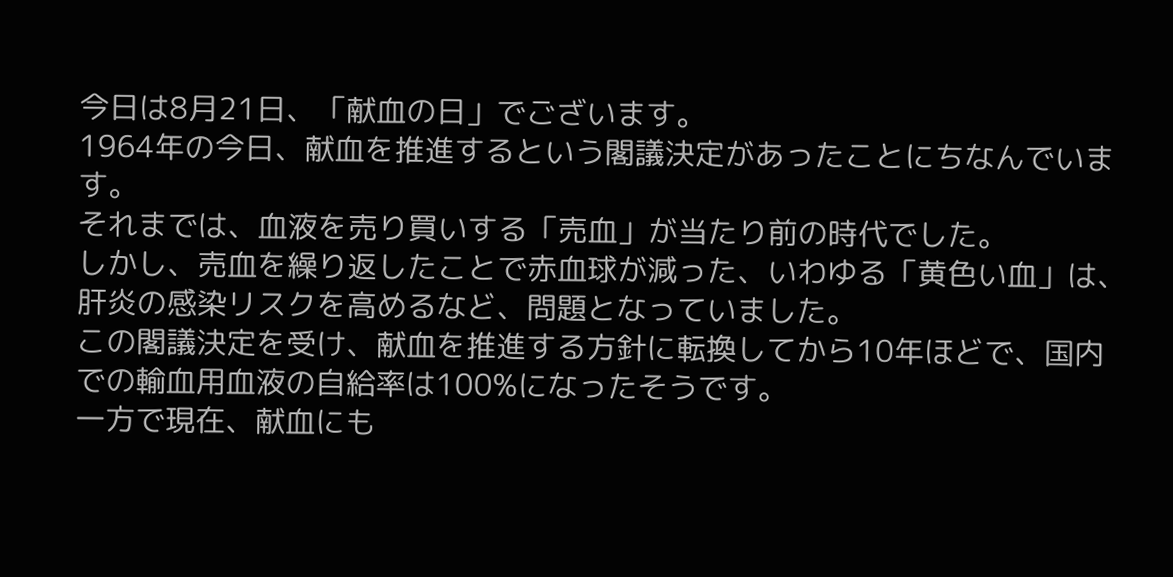今日は8月21日、「献血の日」でございます。
1964年の今日、献血を推進するという閣議決定があったことにちなんでいます。
それまでは、血液を売り買いする「売血」が当たり前の時代でした。
しかし、売血を繰り返したことで赤血球が減った、いわゆる「黄色い血」は、肝炎の感染リスクを高めるなど、問題となっていました。
この閣議決定を受け、献血を推進する方針に転換してから10年ほどで、国内での輸血用血液の自給率は100%になったそうです。
一方で現在、献血にも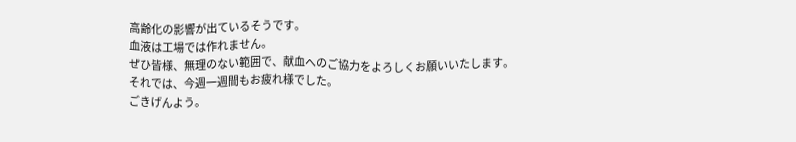高齢化の影響が出ているそうです。
血液は工場では作れません。
ぜひ皆様、無理のない範囲で、献血へのご協力をよろしくお願いいたします。
それでは、今週一週間もお疲れ様でした。
ごきげんよう。